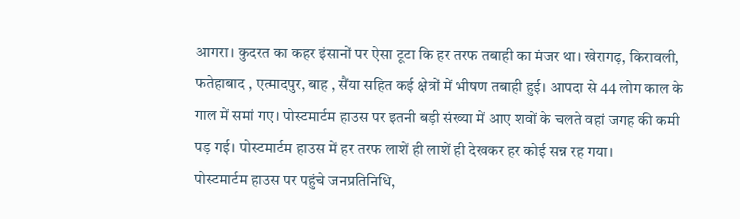आगरा। कुदरत का कहर इंसानों पर ऐसा टूटा कि हर तरफ तबाही का मंजर था। खेरागढ़, किरावली, फतेहाबाद , एत्मादपुर, बाह , सैंया सहित कई क्षेत्रों में भीषण तबाही हुई। आपदा से 44 लोग काल के गाल में समां गए। पोस्टमार्टम हाउस पर इतनी बड़ी संख्या में आए शवों के चलते वहां जगह की कमी पड़ गई। पोस्टमार्टम हाउस में हर तरफ लाशें ही लाशें ही देखकर हर कोई सन्न रह गया।
पोस्टमार्टम हाउस पर पहुंचे जनप्रतिनिधि,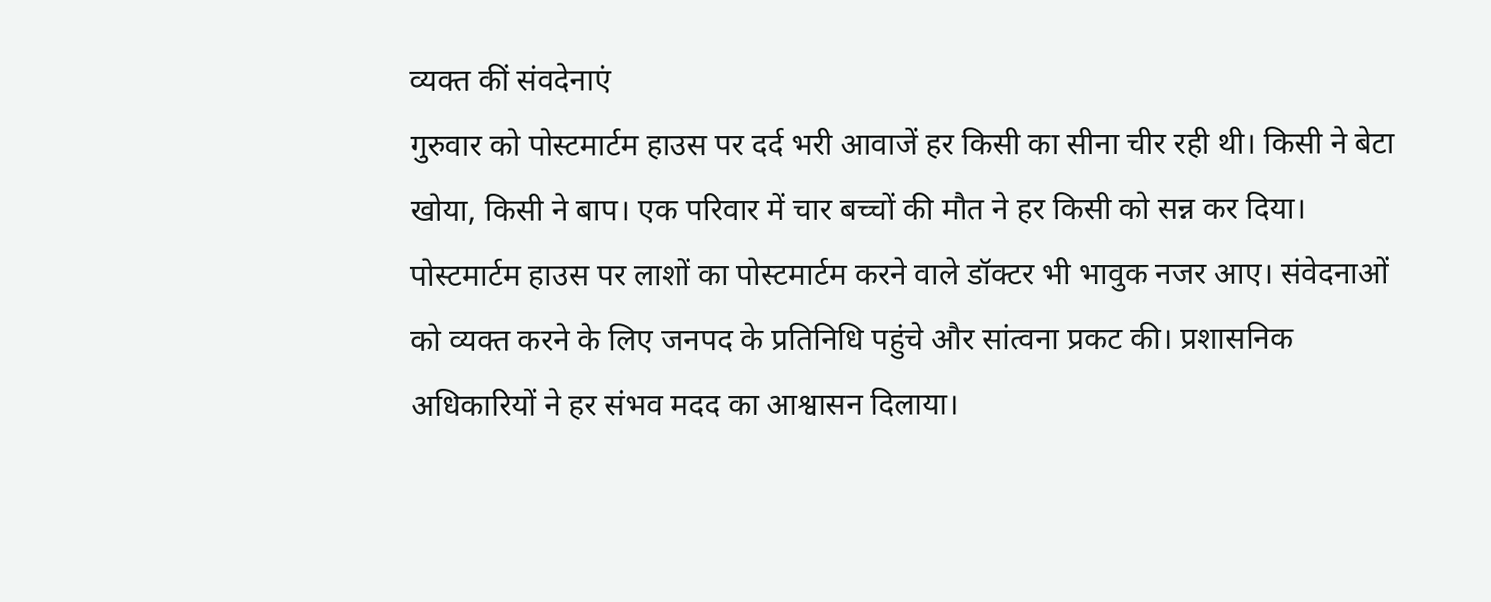व्यक्त कीं संवदेनाएं
गुरुवार को पोस्टमार्टम हाउस पर दर्द भरी आवाजें हर किसी का सीना चीर रही थी। किसी ने बेटा खोया, किसी ने बाप। एक परिवार में चार बच्चों की मौत ने हर किसी को सन्न कर दिया। पोस्टमार्टम हाउस पर लाशों का पोस्टमार्टम करने वाले डॉक्टर भी भावुक नजर आए। संवेदनाओं को व्यक्त करने के लिए जनपद के प्रतिनिधि पहुंचे और सांत्वना प्रकट की। प्रशासनिक अधिकारियों ने हर संभव मदद का आश्वासन दिलाया।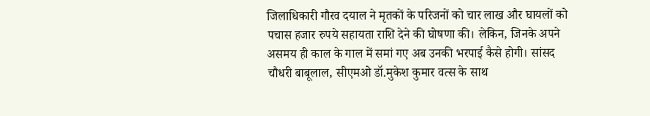जिलाधिकारी गौरव दयाल ने मृतकों के परिजनों को चार लाख और घायलों को पचास हजार रुपये सहायता राशि देने की घोषणा की। लेकिन, जिनके अपने असमय ही काल के गाल में समां गए अब उनकी भरपाई कैसे होगी। सांसद चौधरी बाबूलाल, सीएमओ डॉ.मुकेश कुमार वत्स के साथ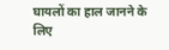घायलों का हाल जानने के लिए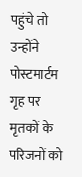पहुंचे तो उन्होंने पोस्टमार्टम गृह पर मृतकों के परिजनों को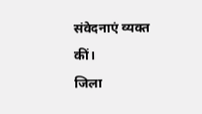संवेदनाएं व्यक्त कीं।
जिला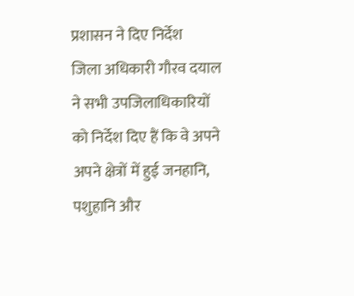प्रशासन ने दिए निर्देश
जिला अधिकारी गौरव दयाल ने सभी उपजिलाधिकारियों को निर्देश दिए हैं कि वे अपने अपने क्षेत्रों में हुई जनहानि, पशुहानि और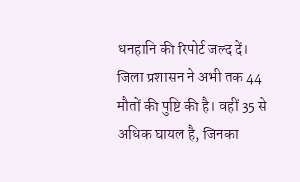धनहानि की रिपोर्ट जल्द दें। जिला प्रशासन ने अभी तक 44 मौतों की पुष्टि की है। वहीं 35 से अधिक घायल है, जिनका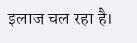इलाज चल रहा है।